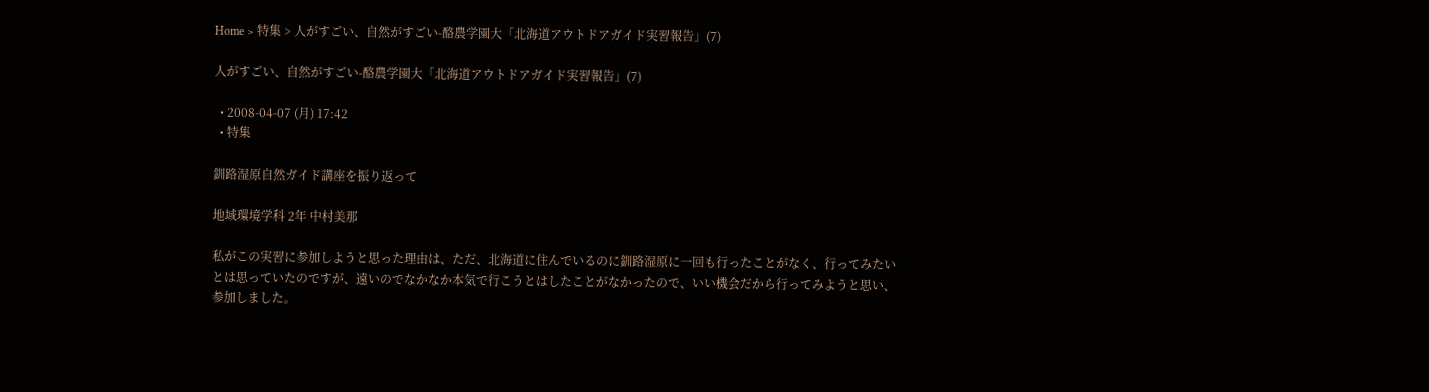Home > 特集 > 人がすごい、自然がすごい-酪農学園大「北海道アウトドアガイド実習報告」(7)

人がすごい、自然がすごい-酪農学園大「北海道アウトドアガイド実習報告」(7)

  • 2008-04-07 (月) 17:42
  • 特集

釧路湿原自然ガイド講座を振り返って

地域環境学科 2年 中村美那

私がこの実習に参加しようと思った理由は、ただ、北海道に住んでいるのに釧路湿原に一回も行ったことがなく、行ってみたいとは思っていたのですが、遠いのでなかなか本気で行こうとはしたことがなかったので、いい機会だから行ってみようと思い、参加しました。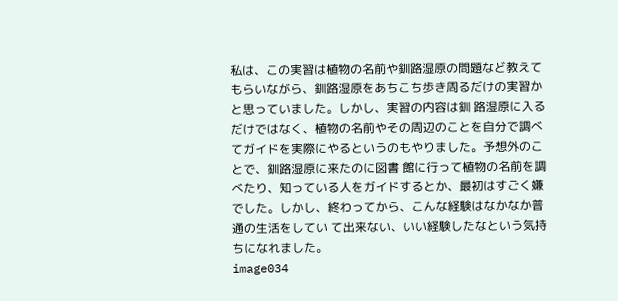私は、この実習は植物の名前や釧路湿原の問題など教えてもらいながら、釧路湿原をあちこち歩き周るだけの実習かと思っていました。しかし、実習の内容は釧 路湿原に入るだけではなく、植物の名前やその周辺のことを自分で調べてガイドを実際にやるというのもやりました。予想外のことで、釧路湿原に来たのに図書 館に行って植物の名前を調べたり、知っている人をガイドするとか、最初はすごく嫌でした。しかし、終わってから、こんな経験はなかなか普通の生活をしてい て出来ない、いい経験したなという気持ちになれました。
image034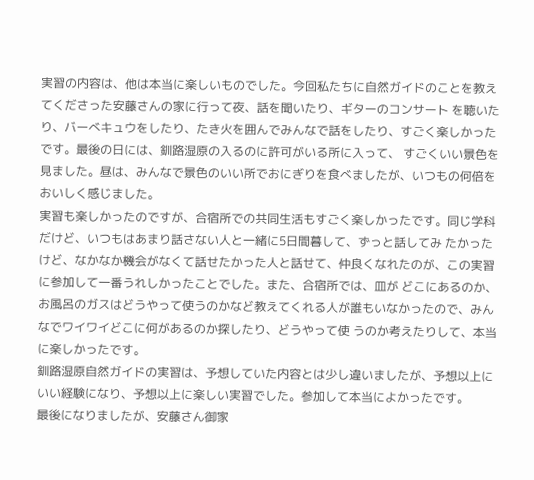実習の内容は、他は本当に楽しいものでした。今回私たちに自然ガイドのことを教えてくださった安藤さんの家に行って夜、話を聞いたり、ギターのコンサート を聴いたり、バーべキュウをしたり、たき火を囲んでみんなで話をしたり、すごく楽しかったです。最後の日には、釧路湿原の入るのに許可がいる所に入って、 すごくいい景色を見ました。昼は、みんなで景色のいい所でおにぎりを食べましたが、いつもの何倍をおいしく感じました。
実習も楽しかったのですが、合宿所での共同生活もすごく楽しかったです。同じ学科だけど、いつもはあまり話さない人と一緒に5日間暮して、ずっと話してみ たかったけど、なかなか機会がなくて話せたかった人と話せて、仲良くなれたのが、この実習に参加して一番うれしかったことでした。また、合宿所では、皿が どこにあるのか、お風呂のガスはどうやって使うのかなど教えてくれる人が誰もいなかったので、みんなでワイワイどこに何があるのか探したり、どうやって使 うのか考えたりして、本当に楽しかったです。
釧路湿原自然ガイドの実習は、予想していた内容とは少し違いましたが、予想以上にいい経験になり、予想以上に楽しい実習でした。参加して本当によかったです。
最後になりましたが、安藤さん御家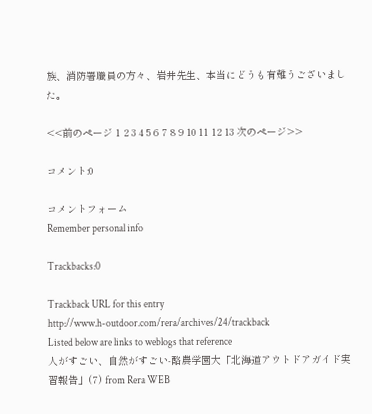族、消防署職員の方々、岩井先生、本当にどうも有難うございました。

<<前のページ 1 2 3 4 5 6 7 8 9 10 11 12 13 次のページ>>

コメント:0

コメントフォーム
Remember personal info

Trackbacks:0

Trackback URL for this entry
http://www.h-outdoor.com/rera/archives/24/trackback
Listed below are links to weblogs that reference
人がすごい、自然がすごい-酪農学園大「北海道アウトドアガイド実習報告」(7) from Rera WEB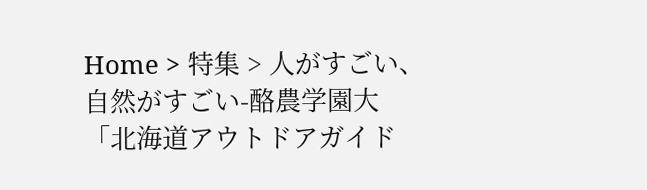Home > 特集 > 人がすごい、自然がすごい-酪農学園大「北海道アウトドアガイド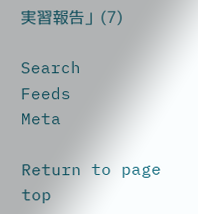実習報告」(7)

Search
Feeds
Meta

Return to page top